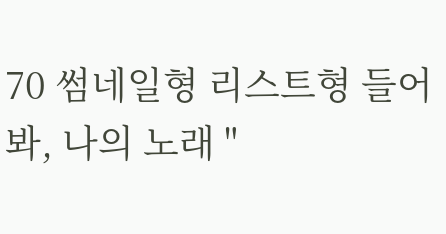70 썸네일형 리스트형 들어봐, 나의 노래 "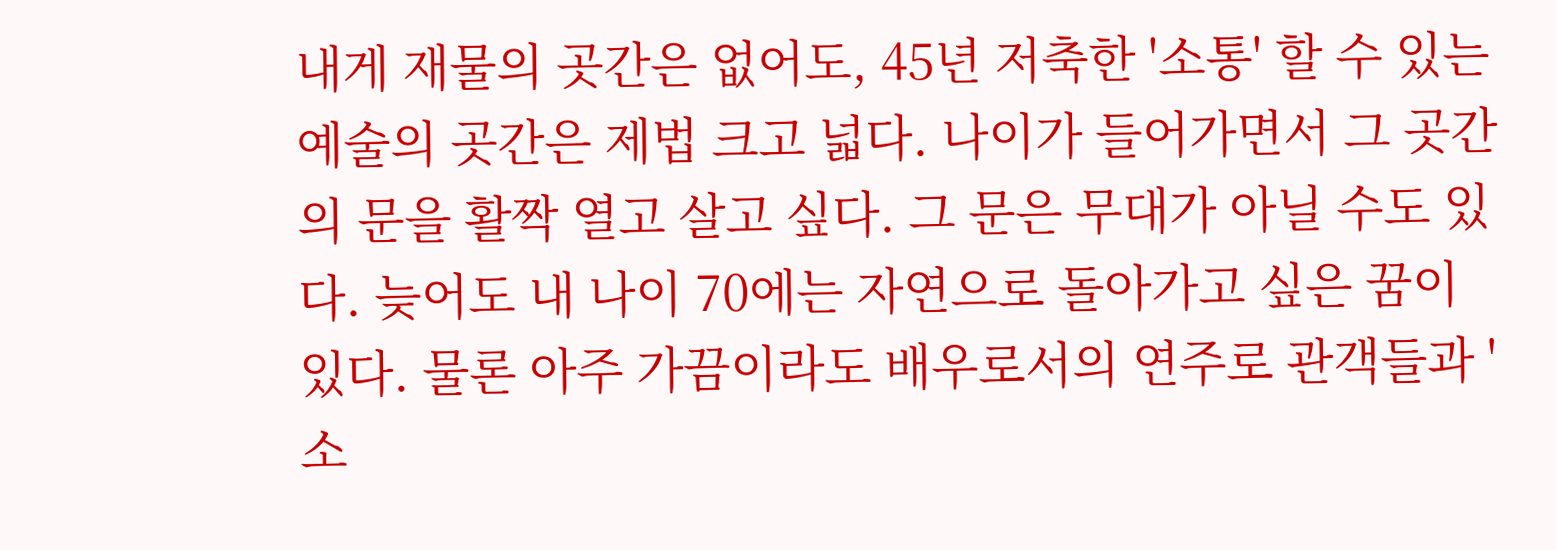내게 재물의 곳간은 없어도, 45년 저축한 '소통' 할 수 있는 예술의 곳간은 제법 크고 넓다. 나이가 들어가면서 그 곳간의 문을 활짝 열고 살고 싶다. 그 문은 무대가 아닐 수도 있다. 늦어도 내 나이 70에는 자연으로 돌아가고 싶은 꿈이 있다. 물론 아주 가끔이라도 배우로서의 연주로 관객들과 '소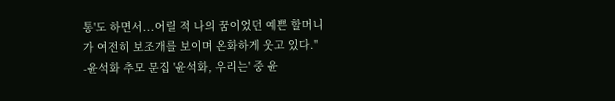통'도 하면서...어릴 적 나의 꿈이었던 예쁜 할머니가 여전히 보조개를 보이며 온화하게 웃고 있다." -윤석화 추모 문집 '윤석화, 우리는' 중 윤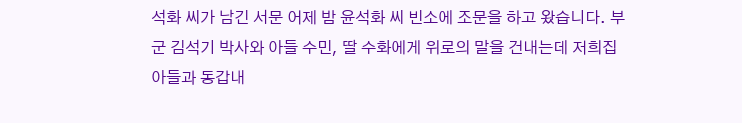석화 씨가 남긴 서문 어제 밤 윤석화 씨 빈소에 조문을 하고 왔습니다. 부군 김석기 박사와 아들 수민, 딸 수화에게 위로의 말을 건내는데 저희집 아들과 동갑내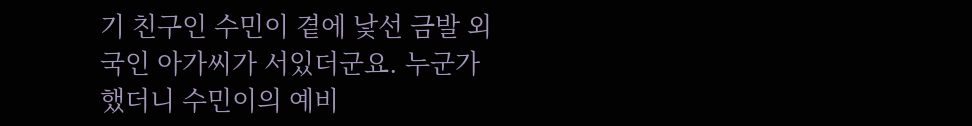기 친구인 수민이 곁에 낯선 금발 외국인 아가씨가 서있더군요. 누군가 했더니 수민이의 예비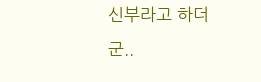신부라고 하더군..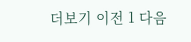더보기 이전 1 다음